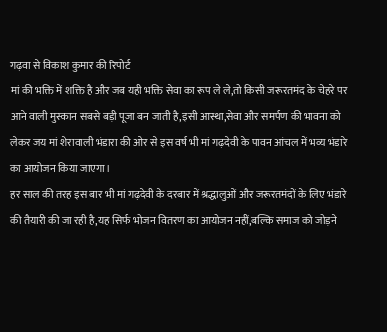गढ़वा से विकाश कुमार की रिपोर्ट
मां की भक्ति में शक्ति है और जब यही भक्ति सेवा का रूप ले ले,तो किसी जरूरतमंद के चेहरे पर आने वाली मुस्कान सबसे बड़ी पूजा बन जाती है,इसी आस्था,सेवा और समर्पण की भावना को लेकर जय मां शेरावाली भंडारा की ओर से इस वर्ष भी मां गढ़देवी के पावन आंचल में भव्य भंडारे का आयोजन किया जाएगा।
हर साल की तरह इस बार भी मां गढ़देवी के दरबार में श्रद्धालुओं और जरूरतमंदों के लिए भंडारे की तैयारी की जा रही है,यह सिर्फ भोजन वितरण का आयोजन नहीं,बल्कि समाज को जोड़ने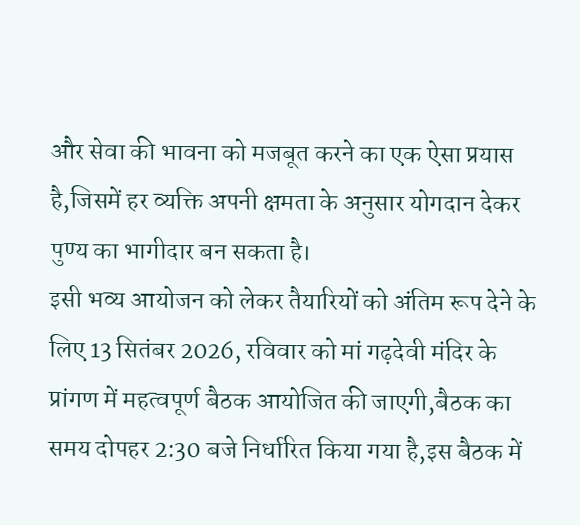और सेवा की भावना को मजबूत करने का एक ऐसा प्रयास है,जिसमें हर व्यक्ति अपनी क्षमता के अनुसार योगदान देकर पुण्य का भागीदार बन सकता है।
इसी भव्य आयोजन को लेकर तैयारियों को अंतिम रूप देने के लिए 13 सितंबर 2026, रविवार को मां गढ़देवी मंदिर के प्रांगण में महत्वपूर्ण बैठक आयोजित की जाएगी,बैठक का समय दोपहर 2:30 बजे निर्धारित किया गया है,इस बैठक में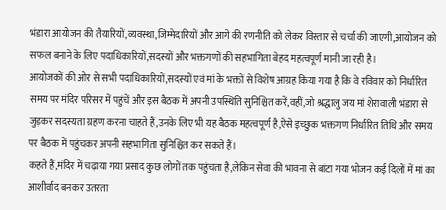भंडारा आयोजन की तैयारियों,व्यवस्था,जिम्मेदारियों और आगे की रणनीति को लेकर विस्तार से चर्चा की जाएगी,आयोजन को सफल बनाने के लिए पदाधिकारियों,सदस्यों और भक्तगणों की सहभागिता बेहद महत्वपूर्ण मानी जा रही है।
आयोजकों की ओर से सभी पदाधिकारियों,सदस्यों एवं मां के भक्तों से विशेष आग्रह किया गया है कि वे रविवार को निर्धारित समय पर मंदिर परिसर में पहुंचें और इस बैठक में अपनी उपस्थिति सुनिश्चित करें,वहीं,जो श्रद्धालु जय मां शेरावाली भंडारा से जुड़कर सदस्यता ग्रहण करना चाहते हैं,उनके लिए भी यह बैठक महत्वपूर्ण है,ऐसे इच्छुक भक्तगण निर्धारित तिथि और समय पर बैठक में पहुंचकर अपनी सहभागिता सुनिश्चित कर सकते हैं।
कहते हैं,मंदिर में चढ़ाया गया प्रसाद कुछ लोगों तक पहुंचता है,लेकिन सेवा की भावना से बांटा गया भोजन कई दिलों में मां का आशीर्वाद बनकर उतरता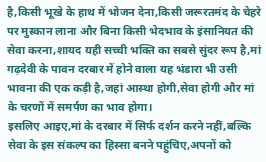है,किसी भूखे के हाथ में भोजन देना,किसी जरूरतमंद के चेहरे पर मुस्कान लाना और बिना किसी भेदभाव के इंसानियत की सेवा करना,शायद यही सच्ची भक्ति का सबसे सुंदर रूप है,मां गढ़देवी के पावन दरबार में होने वाला यह भंडारा भी उसी भावना की एक कड़ी है,जहां आस्था होगी,सेवा होगी और मां के चरणों में समर्पण का भाव होगा।
इसलिए आइए,मां के दरबार में सिर्फ दर्शन करने नहीं,बल्कि सेवा के इस संकल्प का हिस्सा बनने पहुंचिए,अपनों को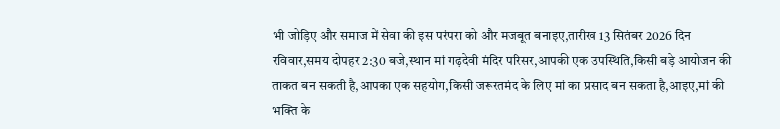भी जोड़िए और समाज में सेवा की इस परंपरा को और मजबूत बनाइए,तारीख 13 सितंबर 2026 दिन रविवार,समय दोपहर 2:30 बजे,स्थान मां गढ़देवी मंदिर परिसर,आपकी एक उपस्थिति,किसी बड़े आयोजन की ताकत बन सकती है,आपका एक सहयोग,किसी जरूरतमंद के लिए मां का प्रसाद बन सकता है,आइए,मां की भक्ति के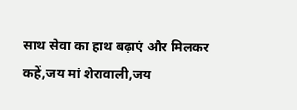साथ सेवा का हाथ बढ़ाएं और मिलकर कहें,जय मां शेरावाली,जय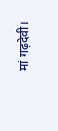मां गढ़देवी।